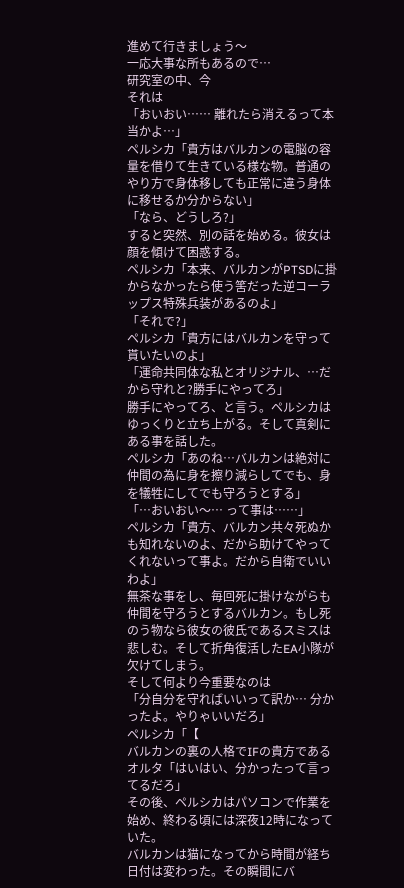進めて行きましょう〜
一応大事な所もあるので…
研究室の中、今
それは
「おいおい…… 離れたら消えるって本当かよ…」
ペルシカ「貴方はバルカンの電脳の容量を借りて生きている様な物。普通のやり方で身体移しても正常に違う身体に移せるか分からない」
「なら、どうしろ?」
すると突然、別の話を始める。彼女は顔を傾けて困惑する。
ペルシカ「本来、バルカンがPTSDに掛からなかったら使う筈だった逆コーラップス特殊兵装があるのよ」
「それで?」
ペルシカ「貴方にはバルカンを守って貰いたいのよ」
「運命共同体な私とオリジナル、…だから守れと?勝手にやってろ」
勝手にやってろ、と言う。ペルシカはゆっくりと立ち上がる。そして真剣にある事を話した。
ペルシカ「あのね…バルカンは絶対に仲間の為に身を擦り減らしてでも、身を犠牲にしてでも守ろうとする」
「…おいおい〜… って事は……」
ペルシカ「貴方、バルカン共々死ぬかも知れないのよ、だから助けてやってくれないって事よ。だから自衛でいいわよ」
無茶な事をし、毎回死に掛けながらも仲間を守ろうとするバルカン。もし死のう物なら彼女の彼氏であるスミスは悲しむ。そして折角復活したEA小隊が欠けてしまう。
そして何より今重要なのは
「分自分を守ればいいって訳か… 分かったよ。やりゃいいだろ」
ペルシカ「【
バルカンの裏の人格でIFの貴方である
オルタ「はいはい、分かったって言ってるだろ」
その後、ペルシカはパソコンで作業を始め、終わる頃には深夜12時になっていた。
バルカンは猫になってから時間が経ち日付は変わった。その瞬間にバ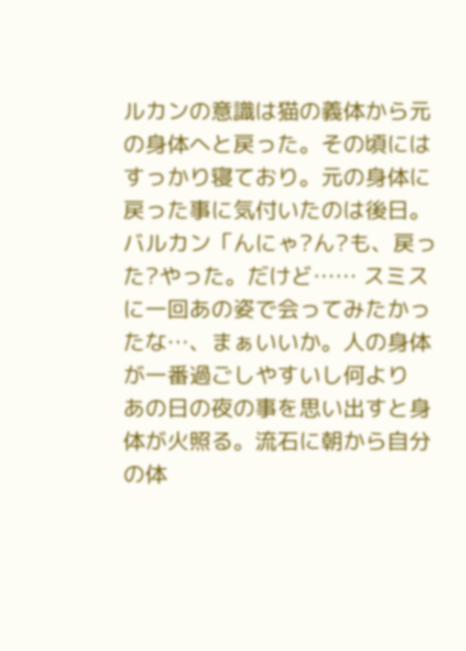ルカンの意識は猫の義体から元の身体へと戻った。その頃にはすっかり寝ており。元の身体に戻った事に気付いたのは後日。
バルカン「んにゃ?ん?も、戻った?やった。だけど…… スミスに一回あの姿で会ってみたかったな…、まぁいいか。人の身体が一番過ごしやすいし何より
あの日の夜の事を思い出すと身体が火照る。流石に朝から自分の体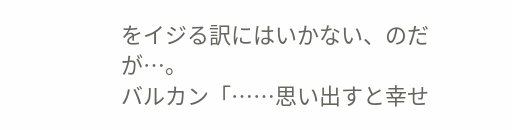をイジる訳にはいかない、のだが…。
バルカン「……思い出すと幸せ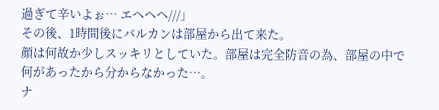過ぎて辛いよぉ… エヘヘヘ///」
その後、1時間後にバルカンは部屋から出て来た。
顔は何故か少しスッキリとしていた。部屋は完全防音の為、部屋の中で何があったから分からなかった…。
ナ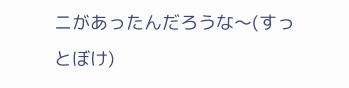ニがあったんだろうな〜(すっとぼけ)